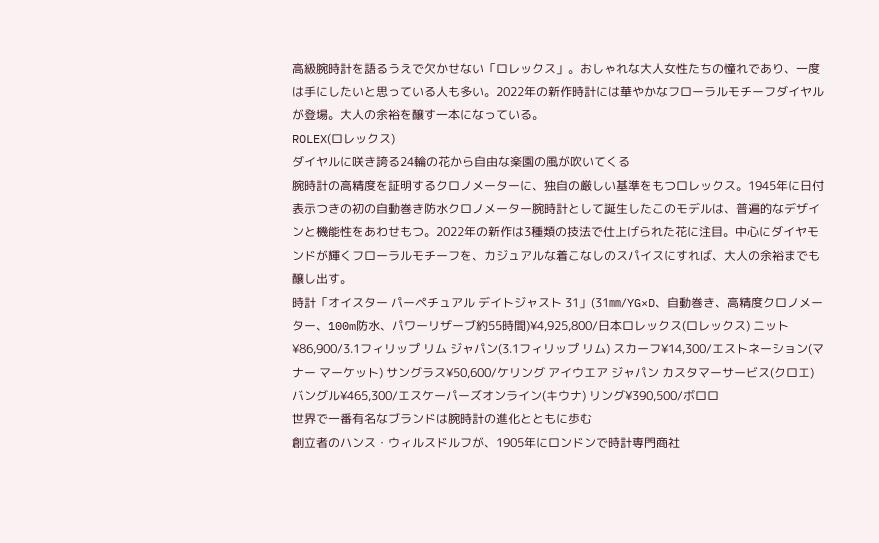高級腕時計を語るうえで欠かせない「ロレックス」。おしゃれな大人女性たちの憧れであり、一度は手にしたいと思っている人も多い。2022年の新作時計には華やかなフローラルモチーフダイヤルが登場。大人の余裕を醸す一本になっている。
ROLEX(ロレックス)
ダイヤルに咲き誇る24輪の花から自由な楽園の風が吹いてくる
腕時計の高精度を証明するクロノメーターに、独自の厳しい基準をもつロレックス。1945年に日付表示つきの初の自動巻き防水クロノメーター腕時計として誕生したこのモデルは、普遍的なデザインと機能性をあわせもつ。2022年の新作は3種類の技法で仕上げられた花に注目。中心にダイヤモンドが輝くフローラルモチーフを、カジュアルな着こなしのスパイスにすれば、大人の余裕までも醸し出す。
時計「オイスター パーペチュアル デイトジャスト 31」(31㎜/YG×D、自動巻き、高精度クロノメーター、100m防水、パワーリザーブ約55時間)¥4,925,800/日本ロレックス(ロレックス) ニット¥86,900/3.1フィリップ リム ジャパン(3.1フィリップ リム) スカーフ¥14,300/エストネーション(マナー マーケット) サングラス¥50,600/ケリング アイウエア ジャパン カスタマーサービス(クロエ) バングル¥465,300/エスケーパーズオンライン(キウナ) リング¥390,500/ボロロ
世界で一番有名なブランドは腕時計の進化とともに歩む
創立者のハンス・ウィルスドルフが、1905年にロンドンで時計専門商社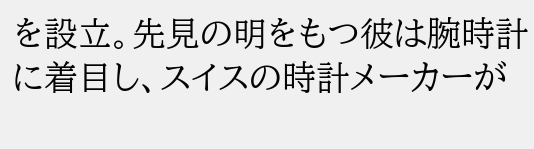を設立。先見の明をもつ彼は腕時計に着目し、スイスの時計メーカーが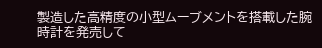製造した高精度の小型ムーブメントを搭載した腕時計を発売して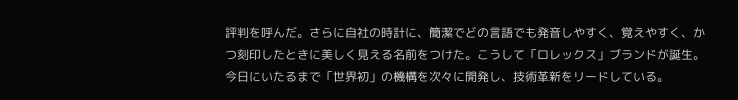評判を呼んだ。さらに自社の時計に、簡潔でどの言語でも発音しやすく、覚えやすく、かつ刻印したときに美しく見える名前をつけた。こうして「ロレックス」ブランドが誕生。今日にいたるまで「世界初」の機構を次々に開発し、技術革新をリードしている。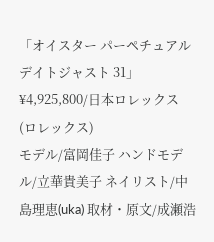「オイスター パーペチュアル デイトジャスト 31」¥4,925,800/日本ロレックス(ロレックス)
モデル/富岡佳子 ハンドモデル/立華貴美子 ネイリスト/中島理恵(uka) 取材・原文/成瀬浩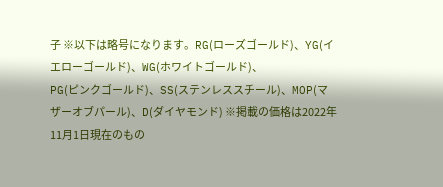子 ※以下は略号になります。RG(ローズゴールド)、YG(イエローゴールド)、WG(ホワイトゴールド)、
PG(ピンクゴールド)、SS(ステンレススチール)、MOP(マザーオブパール)、D(ダイヤモンド) ※掲載の価格は2022年11月1日現在のもの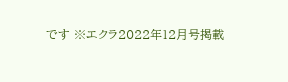です ※エクラ2022年12月号掲載